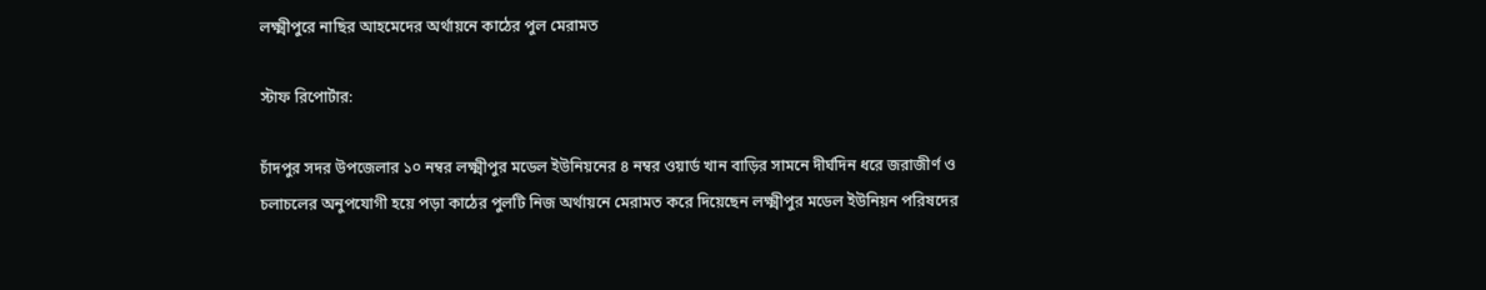লক্ষ্মীপুরে নাছির আহমেদের অর্থায়নে কাঠের পুল মেরামত

স্টাফ রিপোর্টার:

চাঁদপুর সদর উপজেলার ১০ নম্বর লক্ষ্মীপুর মডেল ইউনিয়নের ৪ নম্বর ওয়ার্ড খান বাড়ির সামনে দীর্ঘদিন ধরে জরাজীর্ণ ও চলাচলের অনুপযোগী হয়ে পড়া কাঠের পুলটি নিজ অর্থায়নে মেরামত করে দিয়েছেন লক্ষ্মীপুর মডেল ইউনিয়ন পরিষদের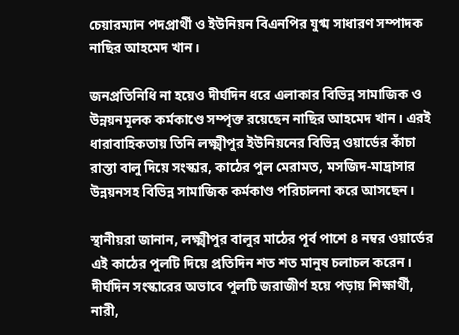চেয়ারম্যান পদপ্রার্থী ও ইউনিয়ন বিএনপির যুগ্ম সাধারণ সম্পাদক নাছির আহমেদ খান।

জনপ্রতিনিধি না হয়েও দীর্ঘদিন ধরে এলাকার বিভিন্ন সামাজিক ও উন্নয়নমূলক কর্মকাণ্ডে সম্পৃক্ত রয়েছেন নাছির আহমেদ খান। এরই ধারাবাহিকতায় তিনি লক্ষ্মীপুর ইউনিয়নের বিভিন্ন ওয়ার্ডের কাঁচা রাস্তা বালু দিয়ে সংস্কার, কাঠের পুল মেরামত, মসজিদ-মাদ্রাসার উন্নয়নসহ বিভিন্ন সামাজিক কর্মকাণ্ড পরিচালনা করে আসছেন।

স্থানীয়রা জানান, লক্ষ্মীপুর বালুর মাঠের পূর্ব পাশে ৪ নম্বর ওয়ার্ডের এই কাঠের পুলটি দিয়ে প্রতিদিন শত শত মানুষ চলাচল করেন। দীর্ঘদিন সংস্কারের অভাবে পুলটি জরাজীর্ণ হয়ে পড়ায় শিক্ষার্থী, নারী,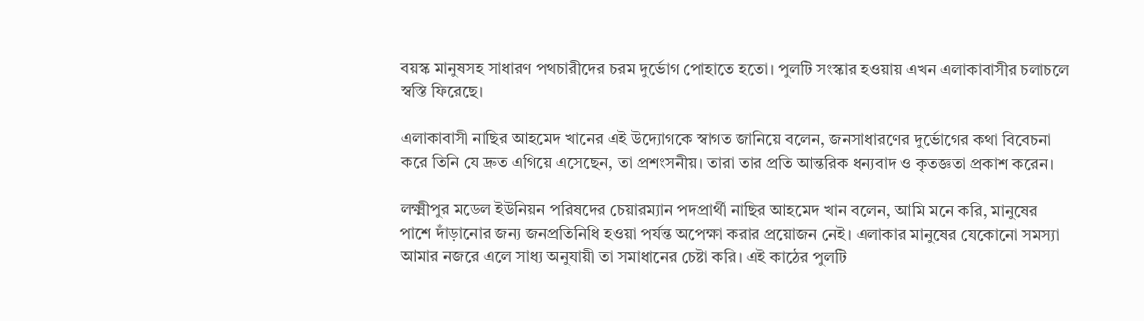বয়স্ক মানুষসহ সাধারণ পথচারীদের চরম দুর্ভোগ পোহাতে হতো। পুলটি সংস্কার হওয়ায় এখন এলাকাবাসীর চলাচলে স্বস্তি ফিরেছে।

এলাকাবাসী নাছির আহমেদ খানের এই উদ্যোগকে স্বাগত জানিয়ে বলেন, জনসাধারণের দুর্ভোগের কথা বিবেচনা করে তিনি যে দ্রুত এগিয়ে এসেছেন, তা প্রশংসনীয়। তারা তার প্রতি আন্তরিক ধন্যবাদ ও কৃতজ্ঞতা প্রকাশ করেন।

লক্ষ্মীপুর মডেল ইউনিয়ন পরিষদের চেয়ারম্যান পদপ্রার্থী নাছির আহমেদ খান বলেন, আমি মনে করি, মানুষের পাশে দাঁড়ানোর জন্য জনপ্রতিনিধি হওয়া পর্যন্ত অপেক্ষা করার প্রয়োজন নেই। এলাকার মানুষের যেকোনো সমস্যা আমার নজরে এলে সাধ্য অনুযায়ী তা সমাধানের চেষ্টা করি। এই কাঠের পুলটি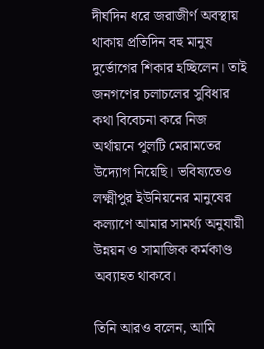দীর্ঘদিন ধরে জরাজীর্ণ অবস্থায় থাকায় প্রতিদিন বহু মানুষ দুর্ভোগের শিকার হচ্ছিলেন। তাই জনগণের চলাচলের সুবিধার কথা বিবেচনা করে নিজ অর্থায়নে পুলটি মেরামতের উদ্যোগ নিয়েছি। ভবিষ্যতেও লক্ষ্মীপুর ইউনিয়নের মানুষের কল্যাণে আমার সামর্থ্য অনুযায়ী উন্নয়ন ও সামাজিক কর্মকাণ্ড অব্যাহত থাকবে।

তিনি আরও বলেন, আমি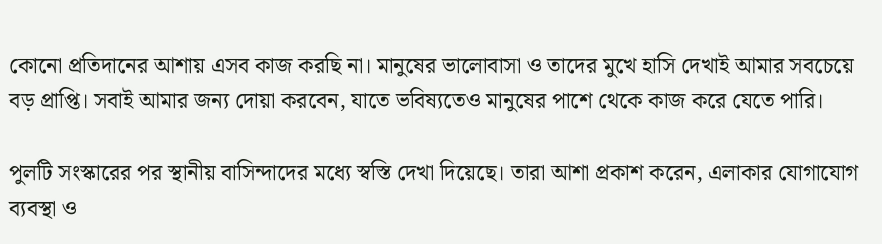কোনো প্রতিদানের আশায় এসব কাজ করছি না। মানুষের ভালোবাসা ও তাদের মুখে হাসি দেখাই আমার সবচেয়ে বড় প্রাপ্তি। সবাই আমার জন্য দোয়া করবেন, যাতে ভবিষ্যতেও মানুষের পাশে থেকে কাজ করে যেতে পারি।

পুলটি সংস্কারের পর স্থানীয় বাসিন্দাদের মধ্যে স্বস্তি দেখা দিয়েছে। তারা আশা প্রকাশ করেন, এলাকার যোগাযোগ ব্যবস্থা ও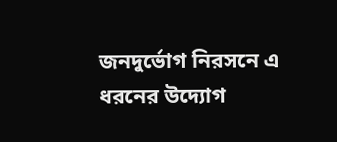জনদুর্ভোগ নিরসনে এ ধরনের উদ্যোগ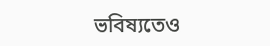ভবিষ্যতেও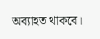অব্যাহত থাকবে।